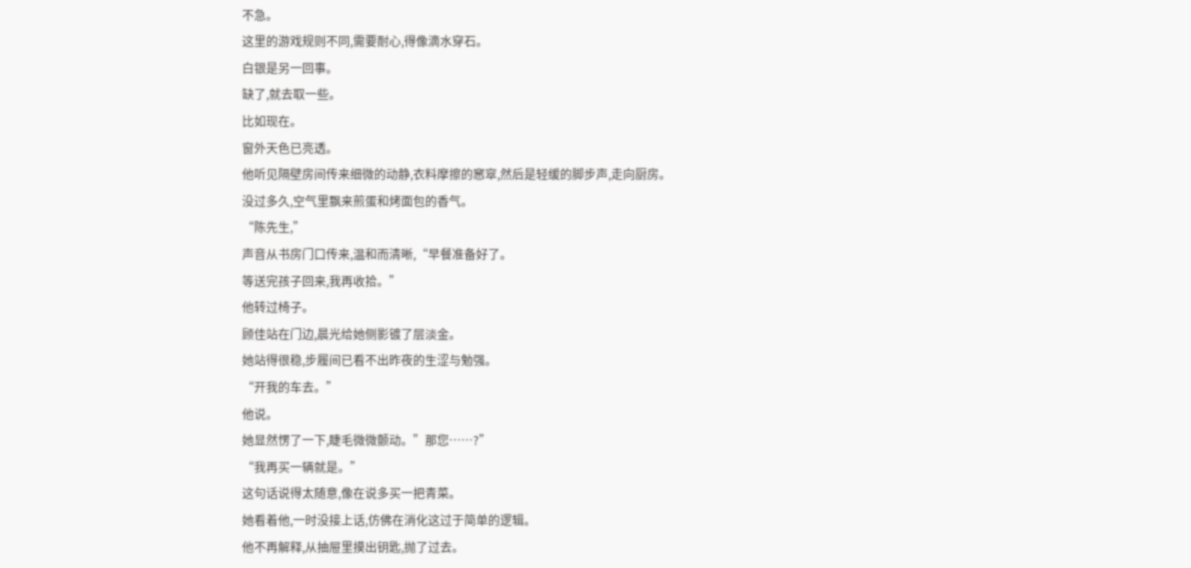不急。
这里的游戏规则不同,需要耐心,得像滴水穿石。
白银是另一回事。
缺了,就去取一些。
比如现在。
窗外天色已亮透。
他听见隔壁房间传来细微的动静,衣料摩擦的窸窣,然后是轻缓的脚步声,走向厨房。
没过多久,空气里飘来煎蛋和烤面包的香气。
“陈先生,”
声音从书房门口传来,温和而清晰,“早餐准备好了。
等送完孩子回来,我再收拾。”
他转过椅子。
顾佳站在门边,晨光给她侧影镀了层淡金。
她站得很稳,步履间已看不出昨夜的生涩与勉强。
“开我的车去。”
他说。
她显然愣了一下,睫毛微微颤动。”那您……?”
“我再买一辆就是。”
这句话说得太随意,像在说多买一把青菜。
她看着他,一时没接上话,仿佛在消化这过于简单的逻辑。
他不再解释,从抽屉里摸出钥匙,抛了过去。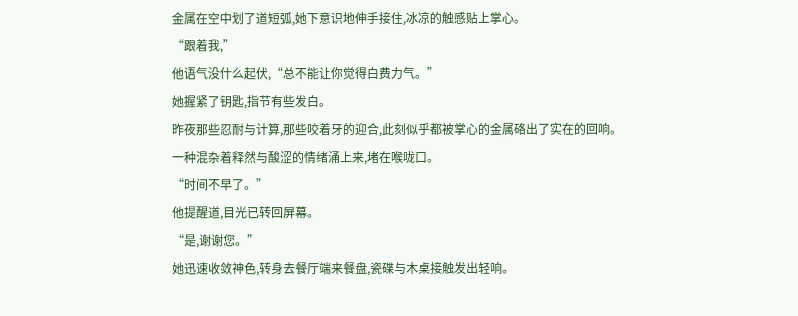金属在空中划了道短弧,她下意识地伸手接住,冰凉的触感贴上掌心。
“跟着我,”
他语气没什么起伏,“总不能让你觉得白费力气。”
她握紧了钥匙,指节有些发白。
昨夜那些忍耐与计算,那些咬着牙的迎合,此刻似乎都被掌心的金属硌出了实在的回响。
一种混杂着释然与酸涩的情绪涌上来,堵在喉咙口。
“时间不早了。”
他提醒道,目光已转回屏幕。
“是,谢谢您。”
她迅速收敛神色,转身去餐厅端来餐盘,瓷碟与木桌接触发出轻响。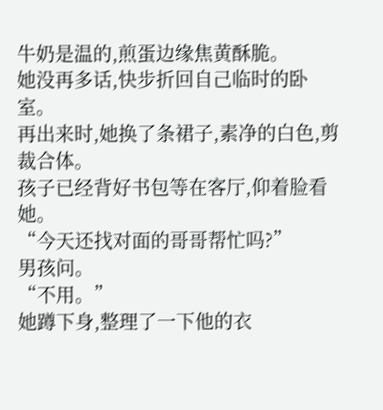牛奶是温的,煎蛋边缘焦黄酥脆。
她没再多话,快步折回自己临时的卧室。
再出来时,她换了条裙子,素净的白色,剪裁合体。
孩子已经背好书包等在客厅,仰着脸看她。
“今天还找对面的哥哥帮忙吗?”
男孩问。
“不用。”
她蹲下身,整理了一下他的衣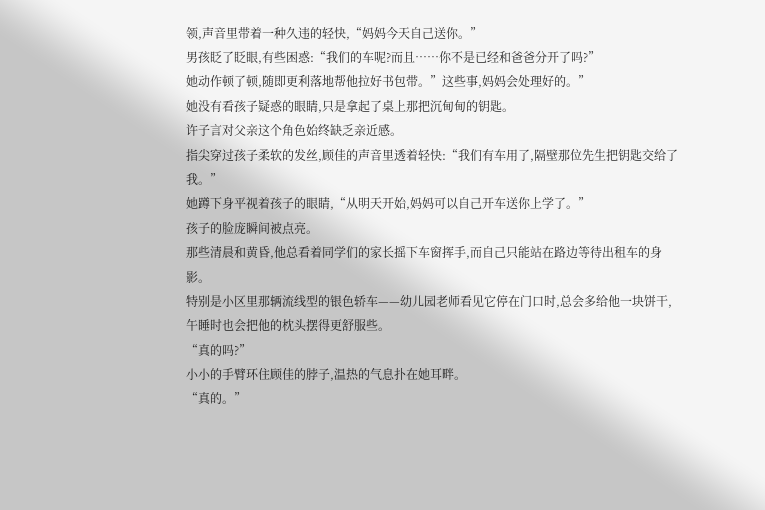领,声音里带着一种久违的轻快,“妈妈今天自己送你。”
男孩眨了眨眼,有些困惑:“我们的车呢?而且……你不是已经和爸爸分开了吗?”
她动作顿了顿,随即更利落地帮他拉好书包带。”这些事,妈妈会处理好的。”
她没有看孩子疑惑的眼睛,只是拿起了桌上那把沉甸甸的钥匙。
许子言对父亲这个角色始终缺乏亲近感。
指尖穿过孩子柔软的发丝,顾佳的声音里透着轻快:“我们有车用了,隔壁那位先生把钥匙交给了我。”
她蹲下身平视着孩子的眼睛,“从明天开始,妈妈可以自己开车送你上学了。”
孩子的脸庞瞬间被点亮。
那些清晨和黄昏,他总看着同学们的家长摇下车窗挥手,而自己只能站在路边等待出租车的身影。
特别是小区里那辆流线型的银色轿车——幼儿园老师看见它停在门口时,总会多给他一块饼干,午睡时也会把他的枕头摆得更舒服些。
“真的吗?”
小小的手臂环住顾佳的脖子,温热的气息扑在她耳畔。
“真的。”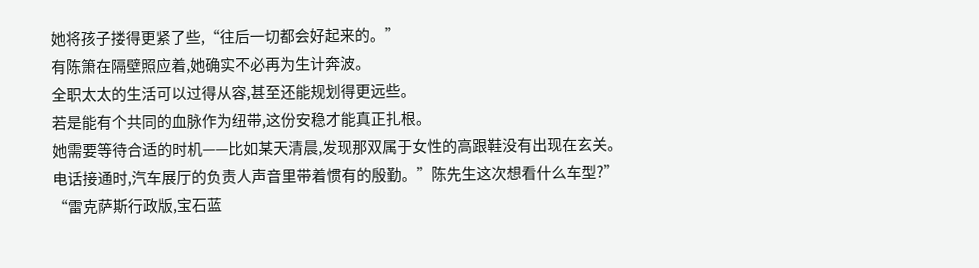她将孩子搂得更紧了些,“往后一切都会好起来的。”
有陈箫在隔壁照应着,她确实不必再为生计奔波。
全职太太的生活可以过得从容,甚至还能规划得更远些。
若是能有个共同的血脉作为纽带,这份安稳才能真正扎根。
她需要等待合适的时机——比如某天清晨,发现那双属于女性的高跟鞋没有出现在玄关。
电话接通时,汽车展厅的负责人声音里带着惯有的殷勤。”陈先生这次想看什么车型?”
“雷克萨斯行政版,宝石蓝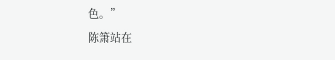色。”
陈箫站在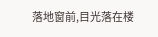落地窗前,目光落在楼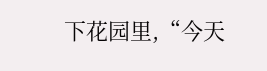下花园里,“今天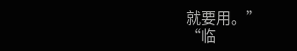就要用。”
“临